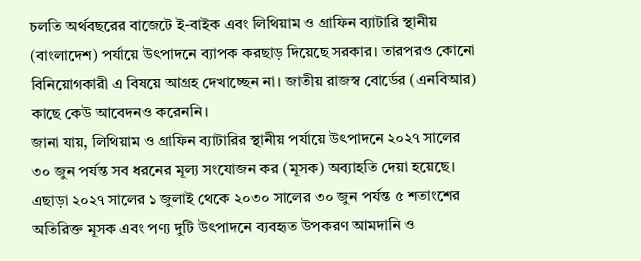চলতি অর্থবছরের বাজেটে ই-বাইক এবং লিথিয়াম ও গ্রাফিন ব্যাটারি স্থানীয় (বাংলাদেশ) পর্যায়ে উৎপাদনে ব্যাপক করছাড় দিয়েছে সরকার। তারপরও কোনো বিনিয়োগকারী এ বিষয়ে আগ্রহ দেখাচ্ছেন না। জাতীয় রাজস্ব বোর্ডের (এনবিআর) কাছে কেউ আবেদনও করেননি।
জানা যায়, লিথিয়াম ও গ্রাফিন ব্যাটারির স্থানীয় পর্যায়ে উৎপাদনে ২০২৭ সালের ৩০ জুন পর্যন্ত সব ধরনের মূল্য সংযোজন কর (মূসক) অব্যাহতি দেয়া হয়েছে। এছাড়া ২০২৭ সালের ১ জুলাই থেকে ২০৩০ সালের ৩০ জুন পর্যন্ত ৫ শতাংশের অতিরিক্ত মূসক এবং পণ্য দুটি উৎপাদনে ব্যবহৃত উপকরণ আমদানি ও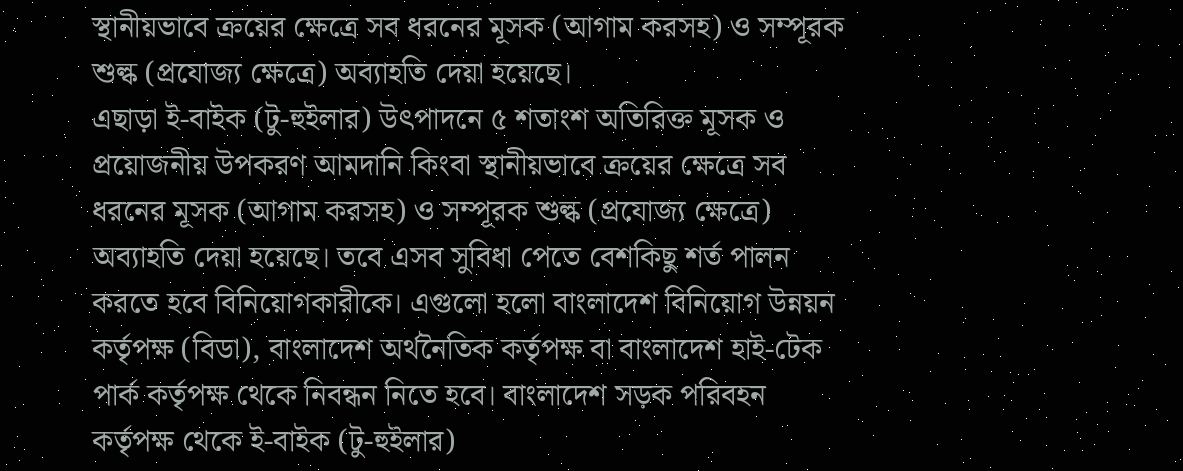স্থানীয়ভাবে ক্রয়ের ক্ষেত্রে সব ধরনের মূসক (আগাম করসহ) ও সম্পূরক শুল্ক (প্রযোজ্য ক্ষেত্রে) অব্যাহতি দেয়া হয়েছে।
এছাড়া ই-বাইক (টু-হুইলার) উৎপাদনে ৫ শতাংশ অতিরিক্ত মূসক ও প্রয়োজনীয় উপকরণ আমদানি কিংবা স্থানীয়ভাবে ক্রয়ের ক্ষেত্রে সব ধরনের মূসক (আগাম করসহ) ও সম্পূরক শুল্ক (প্রযোজ্য ক্ষেত্রে) অব্যাহতি দেয়া হয়েছে। তবে এসব সুবিধা পেতে বেশকিছু শর্ত পালন করতে হবে বিনিয়োগকারীকে। এগুলো হলো বাংলাদেশ বিনিয়োগ উন্নয়ন কর্তৃপক্ষ (বিডা), বাংলাদেশ অর্থনৈতিক কর্তৃপক্ষ বা বাংলাদেশ হাই-টেক পার্ক কর্তৃপক্ষ থেকে নিবন্ধন নিতে হবে। বাংলাদেশ সড়ক পরিবহন কর্তৃপক্ষ থেকে ই-বাইক (টু-হুইলার)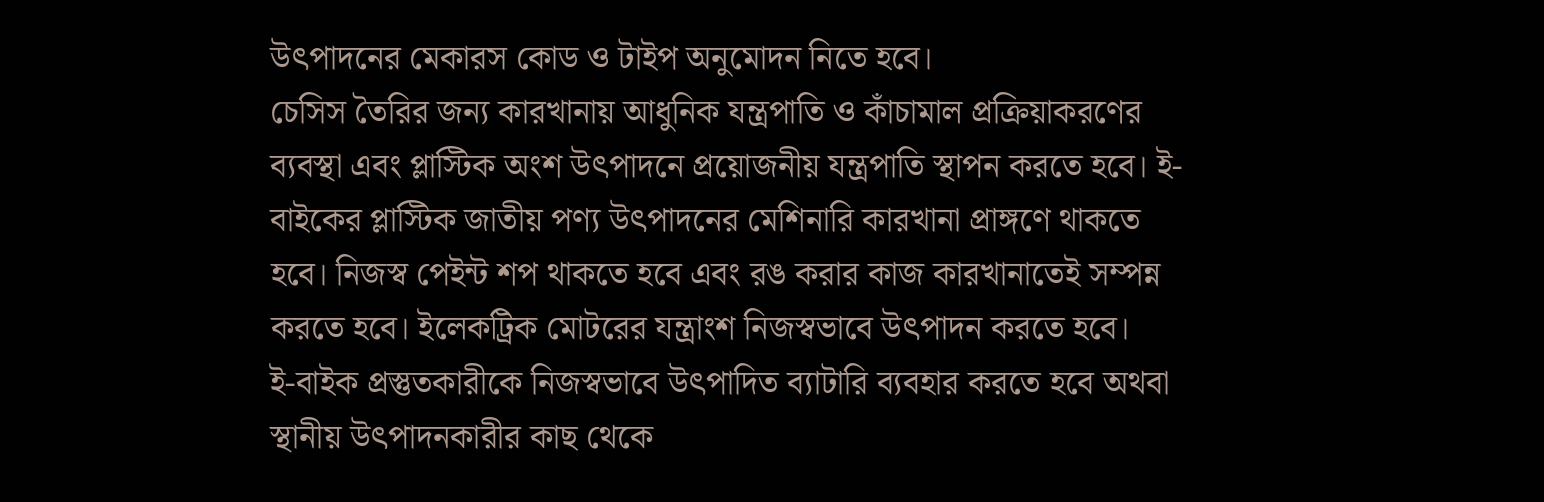উৎপাদনের মেকারস কোড ও টাইপ অনুমোদন নিতে হবে।
চেসিস তৈরির জন্য কারখানায় আধুনিক যন্ত্রপাতি ও কাঁচামাল প্রক্রিয়াকরণের ব্যবস্থা এবং প্লাস্টিক অংশ উৎপাদনে প্রয়োজনীয় যন্ত্রপাতি স্থাপন করতে হবে। ই-বাইকের প্লাস্টিক জাতীয় পণ্য উৎপাদনের মেশিনারি কারখানা প্রাঙ্গণে থাকতে হবে। নিজস্ব পেইন্ট শপ থাকতে হবে এবং রঙ করার কাজ কারখানাতেই সম্পন্ন করতে হবে। ইলেকট্রিক মোটরের যন্ত্রাংশ নিজস্বভাবে উৎপাদন করতে হবে।
ই-বাইক প্রস্তুতকারীকে নিজস্বভাবে উৎপাদিত ব্যাটারি ব্যবহার করতে হবে অথবা স্থানীয় উৎপাদনকারীর কাছ থেকে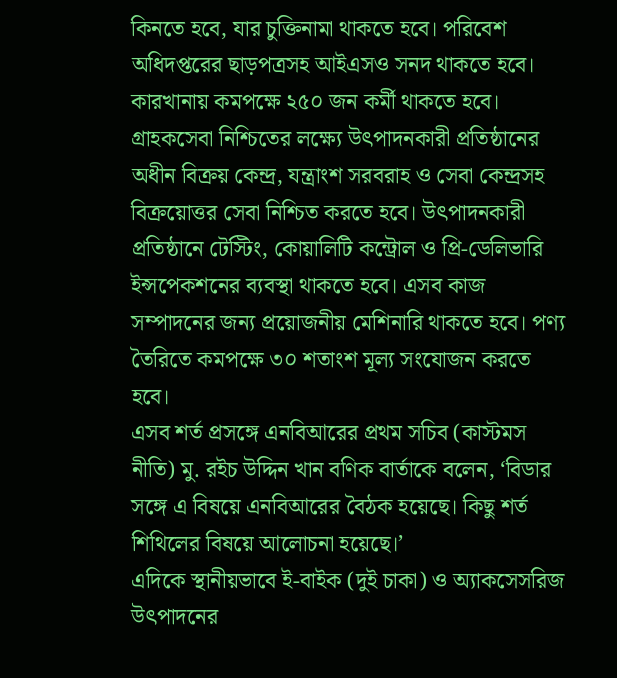কিনতে হবে, যার চুক্তিনামা থাকতে হবে। পরিবেশ অধিদপ্তরের ছাড়পত্রসহ আইএসও সনদ থাকতে হবে। কারখানায় কমপক্ষে ২৫০ জন কর্মী থাকতে হবে। গ্রাহকসেবা নিশ্চিতের লক্ষ্যে উৎপাদনকারী প্রতিষ্ঠানের অধীন বিক্রয় কেন্দ্র, যন্ত্রাংশ সরবরাহ ও সেবা কেন্দ্রসহ বিক্রয়োত্তর সেবা নিশ্চিত করতে হবে। উৎপাদনকারী প্রতিষ্ঠানে টেস্টিং, কোয়ালিটি কন্ট্রোল ও প্রি-ডেলিভারি ইন্সপেকশনের ব্যবস্থা থাকতে হবে। এসব কাজ সম্পাদনের জন্য প্রয়োজনীয় মেশিনারি থাকতে হবে। পণ্য তৈরিতে কমপক্ষে ৩০ শতাংশ মূল্য সংযোজন করতে হবে।
এসব শর্ত প্রসঙ্গে এনবিআরের প্রথম সচিব (কাস্টমস নীতি) মু. রইচ উদ্দিন খান বণিক বার্তাকে বলেন, ‘বিডার সঙ্গে এ বিষয়ে এনবিআরের বৈঠক হয়েছে। কিছু শর্ত শিথিলের বিষয়ে আলোচনা হয়েছে।’
এদিকে স্থানীয়ভাবে ই-বাইক (দুই চাকা) ও অ্যাকসেসরিজ উৎপাদনের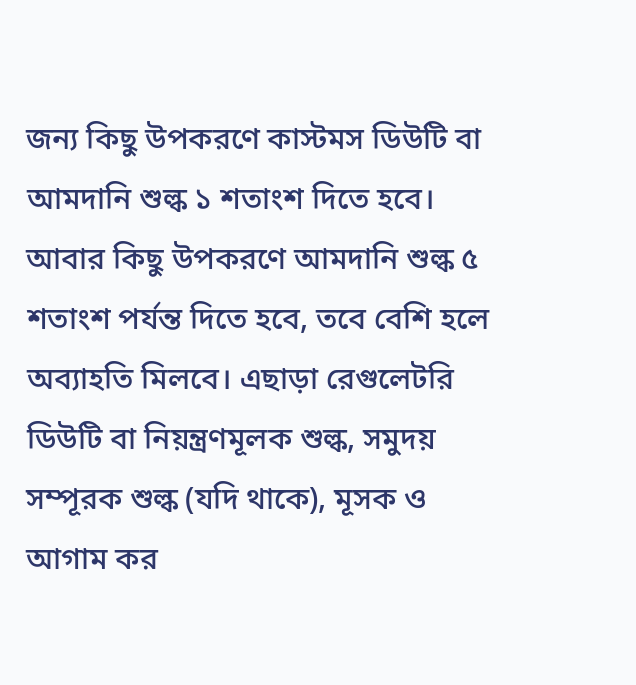জন্য কিছু উপকরণে কাস্টমস ডিউটি বা আমদানি শুল্ক ১ শতাংশ দিতে হবে। আবার কিছু উপকরণে আমদানি শুল্ক ৫ শতাংশ পর্যন্ত দিতে হবে, তবে বেশি হলে অব্যাহতি মিলবে। এছাড়া রেগুলেটরি ডিউটি বা নিয়ন্ত্রণমূলক শুল্ক, সমুদয় সম্পূরক শুল্ক (যদি থাকে), মূসক ও আগাম কর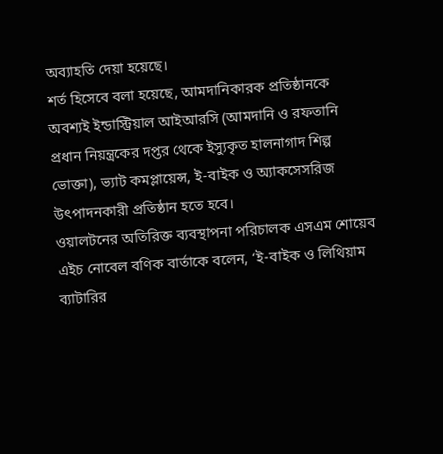অব্যাহতি দেয়া হয়েছে।
শর্ত হিসেবে বলা হয়েছে, আমদানিকারক প্রতিষ্ঠানকে অবশ্যই ইন্ডাস্ট্রিয়াল আইআরসি (আমদানি ও রফতানি প্রধান নিয়ন্ত্রকের দপ্তর থেকে ইস্যুকৃত হালনাগাদ শিল্প ভোক্তা), ভ্যাট কমপ্লায়েন্স, ই-বাইক ও অ্যাকসেসরিজ উৎপাদনকারী প্রতিষ্ঠান হতে হবে।
ওয়ালটনের অতিরিক্ত ব্যবস্থাপনা পরিচালক এসএম শোয়েব এইচ নোবেল বণিক বার্তাকে বলেন, ‘ই-বাইক ও লিথিয়াম ব্যাটারির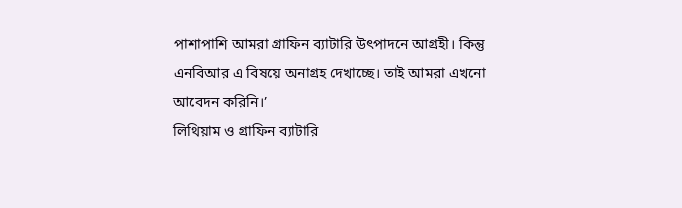পাশাপাশি আমরা গ্রাফিন ব্যাটারি উৎপাদনে আগ্রহী। কিন্তু এনবিআর এ বিষয়ে অনাগ্রহ দেখাচ্ছে। তাই আমরা এখনো আবেদন করিনি।’
লিথিয়াম ও গ্রাফিন ব্যাটারি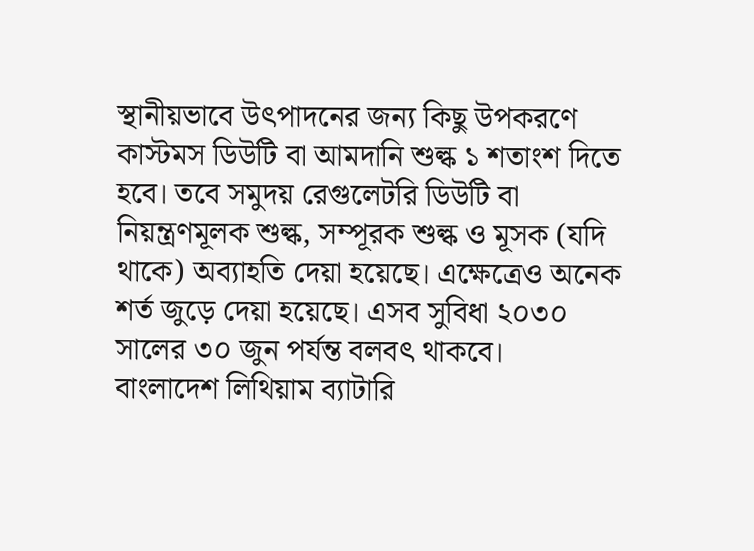স্থানীয়ভাবে উৎপাদনের জন্য কিছু উপকরণে কাস্টমস ডিউটি বা আমদানি শুল্ক ১ শতাংশ দিতে হবে। তবে সমুদয় রেগুলেটরি ডিউটি বা নিয়ন্ত্রণমূলক শুল্ক, সম্পূরক শুল্ক ও মূসক (যদি থাকে) অব্যাহতি দেয়া হয়েছে। এক্ষেত্রেও অনেক শর্ত জুড়ে দেয়া হয়েছে। এসব সুবিধা ২০৩০ সালের ৩০ জুন পর্যন্ত বলবৎ থাকবে।
বাংলাদেশ লিথিয়াম ব্যাটারি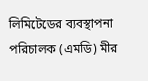লিমিটেডের ব্যবস্থাপনা পরিচালক (এমডি) মীর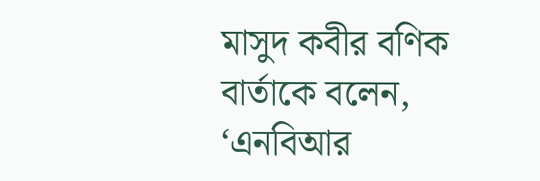মাসুদ কবীর বণিক বার্তাকে বলেন, ‘এনবিআর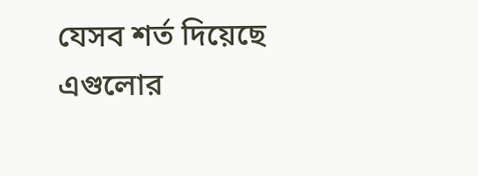যেসব শর্ত দিয়েছে এগুলোর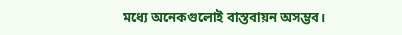মধ্যে অনেকগুলোই বাস্তবায়ন অসম্ভব।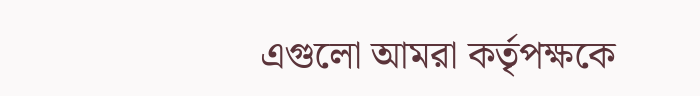এগুলো আমরা কর্তৃপক্ষকে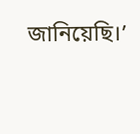জানিয়েছি।’